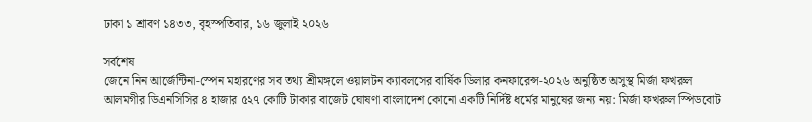ঢাকা ১ শ্রাবণ ১৪৩৩, বৃহস্পতিবার, ১৬ জুলাই ২০২৬

সর্বশেষ
জেনে নিন আর্জেন্টিনা-স্পেন মহারণের সব তথ্য শ্রীমঙ্গলে ওয়ালটন ক্যাবলসের বার্ষিক ডিলার কনফারেন্স-২০২৬ অনুষ্ঠিত অসুস্থ মির্জা ফখরুল আলমগীর ডিএনসিসির ৪ হাজার ৫২৭ কোটি টাকার বাজেট ঘোষণা বাংলাদেশ কোনো একটি নির্দিষ্ট ধর্মের মানুষের জন্য নয়: মির্জা ফখরুল স্পিডবোট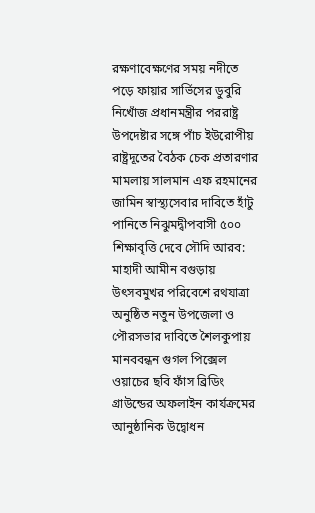রক্ষণাবেক্ষণের সময় নদীতে পড়ে ফায়ার সার্ভিসের ডুবুরি নিখোঁজ প্রধানমন্ত্রীর পররাষ্ট্র উপদেষ্টার সঙ্গে পাঁচ ইউরোপীয় রাষ্ট্রদূতের বৈঠক চেক প্রতারণার মামলায় সালমান এফ রহমানের জামিন স্বাস্থ্যসেবার দাবিতে হাঁটু পানিতে নিঝুমদ্বীপবাসী ৫০০ শিক্ষাবৃত্তি দেবে সৌদি আরব: মাহাদী আমীন বগুড়ায় উৎসবমুখর পরিবেশে রথযাত্রা অনুষ্ঠিত নতুন উপজেলা ও পৌরসভার দাবিতে শৈলকুপায় মানববন্ধন গুগল পিক্সেল ওয়াচের ছবি ফাঁস ব্রিডিং গ্রাউন্ডের অফলাইন কার্যক্রমের আনুষ্ঠানিক উদ্বোধন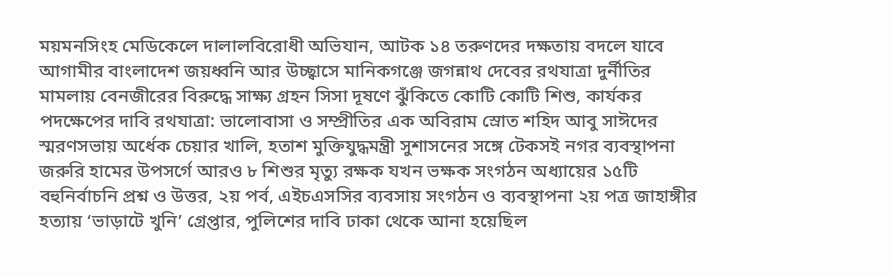ময়মনসিংহ মেডিকেলে দালালবিরোধী অভিযান, আটক ১৪ তরুণদের দক্ষতায় বদলে যাবে আগামীর বাংলাদেশ জয়ধ্বনি আর উচ্ছ্বাসে মানিকগঞ্জে জগন্নাথ দেবের রথযাত্রা দুর্নীতির মামলায় বেনজীরের বিরুদ্ধে সাক্ষ্য গ্রহন সিসা দূষণে ঝুঁকিতে কোটি কোটি শিশু, কার্যকর পদক্ষেপের দাবি রথযাত্রা: ভালোবাসা ও সম্প্রীতির এক অবিরাম স্রোত শহিদ আবু সাঈদের স্মরণসভায় অর্ধেক চেয়ার খালি, হতাশ মুক্তিযুদ্ধমন্ত্রী সুশাসনের সঙ্গে টেকসই নগর ব্যবস্থাপনা জরুরি হামের উপসর্গে আরও ৮ শিশুর মৃত্যু রক্ষক যখন ভক্ষক সংগঠন অধ্যায়ের ১৫টি বহুনির্বাচনি প্রশ্ন ও উত্তর, ২য় পর্ব, এইচএসসির ব্যবসায় সংগঠন ও ব্যবস্থাপনা ২য় পত্র জাহাঙ্গীর হত্যায় ‘ভাড়াটে খুনি’ গ্রেপ্তার, পুলিশের দাবি ঢাকা থেকে আনা হয়েছিল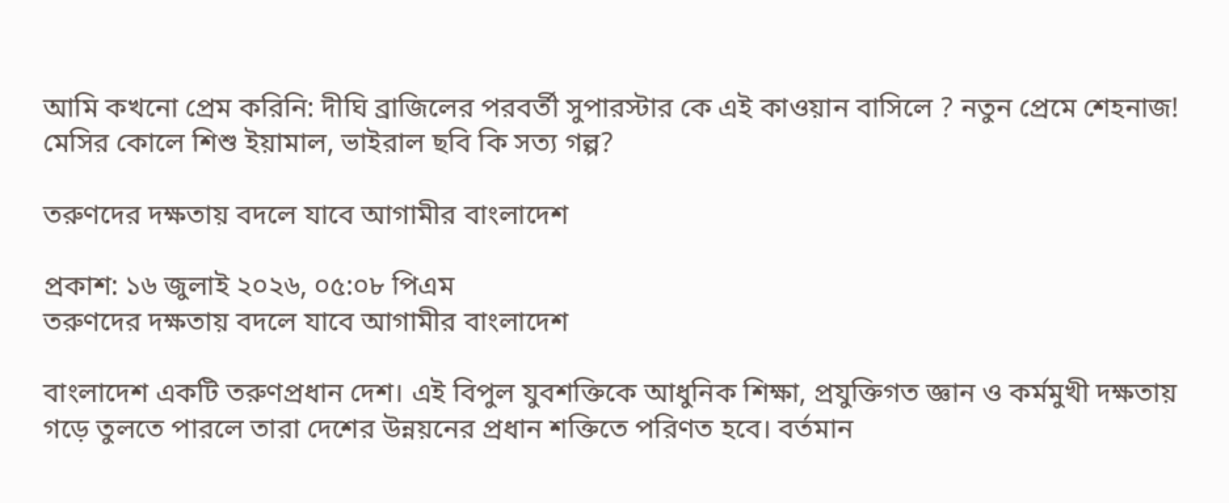আমি কখনো প্রেম করিনি: দীঘি ব্রাজিলের পরবর্তী সুপারস্টার কে এই কাওয়ান বাসিলে ? নতুন প্রেমে শেহনাজ! মেসির কোলে শিশু ইয়ামাল, ভাইরাল ছবি কি সত্য গল্প?

তরুণদের দক্ষতায় বদলে যাবে আগামীর বাংলাদেশ

প্রকাশ: ১৬ জুলাই ২০২৬, ০৫:০৮ পিএম
তরুণদের দক্ষতায় বদলে যাবে আগামীর বাংলাদেশ

বাংলাদেশ একটি তরুণপ্রধান দেশ। এই বিপুল যুবশক্তিকে আধুনিক শিক্ষা, প্রযুক্তিগত জ্ঞান ও কর্মমুখী দক্ষতায় গড়ে তুলতে পারলে তারা দেশের উন্নয়নের প্রধান শক্তিতে পরিণত হবে। বর্তমান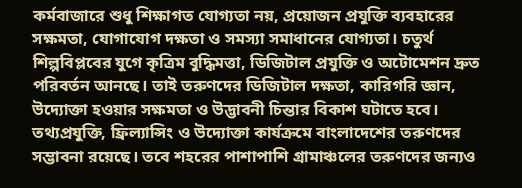কর্মবাজারে শুধু শিক্ষাগত যোগ্যতা নয়, প্রয়োজন প্রযুক্তি ব্যবহারের সক্ষমতা, যোগাযোগ দক্ষতা ও সমস্যা সমাধানের যোগ্যতা। চতুর্থ শিল্পবিপ্লবের যুগে কৃত্রিম বুদ্ধিমত্তা, ডিজিটাল প্রযুক্তি ও অটোমেশন দ্রুত পরিবর্তন আনছে। তাই তরুণদের ডিজিটাল দক্ষতা, কারিগরি জ্ঞান, উদ্যোক্তা হওয়ার সক্ষমতা ও উদ্ভাবনী চিন্তার বিকাশ ঘটাতে হবে। তথ্যপ্রযুক্তি, ফ্রিল্যান্সিং ও উদ্যোক্তা কার্যক্রমে বাংলাদেশের তরুণদের সম্ভাবনা রয়েছে। তবে শহরের পাশাপাশি গ্রামাঞ্চলের তরুণদের জন্যও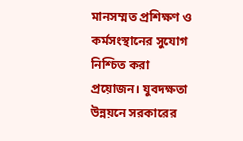মানসম্মত প্রশিক্ষণ ও কর্মসংস্থানের সুযোগ নিশ্চিত করা প্রয়োজন। যুবদক্ষতা উন্নয়নে সরকারের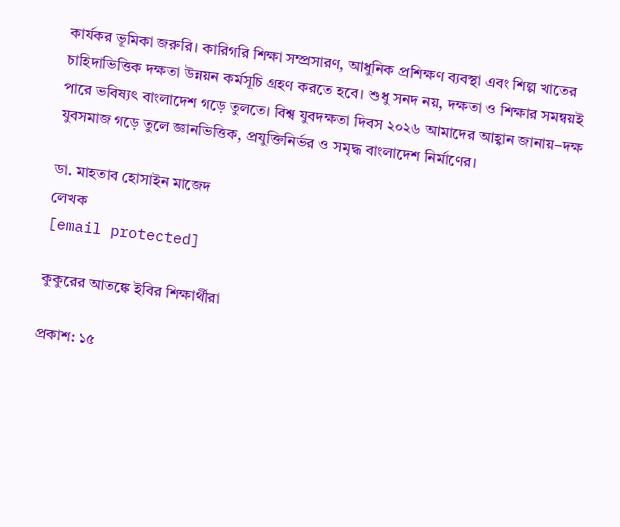কার্যকর ভূমিকা জরুরি। কারিগরি শিক্ষা সম্প্রসারণ, আধুনিক প্রশিক্ষণ ব্যবস্থা এবং শিল্প খাতের চাহিদাভিত্তিক দক্ষতা উন্নয়ন কর্মসূচি গ্রহণ করতে হবে। শুধু সনদ নয়, দক্ষতা ও শিক্ষার সমন্বয়ই পারে ভবিষ্যৎ বাংলাদেশ গড়ে তুলতে। বিশ্ব যুবদক্ষতা দিবস ২০২৬ আমাদের আহ্বান জানায়–দক্ষ যুবসমাজ গড়ে তুলে জ্ঞানভিত্তিক, প্রযুক্তিনির্ভর ও সমৃদ্ধ বাংলাদেশ নির্মাণের।

ডা. মাহতাব হোসাইন মাজেদ
লেখক
[email protected]

কুকুরের আতঙ্কে ইবির শিক্ষার্থীরা

প্রকাশ: ১৫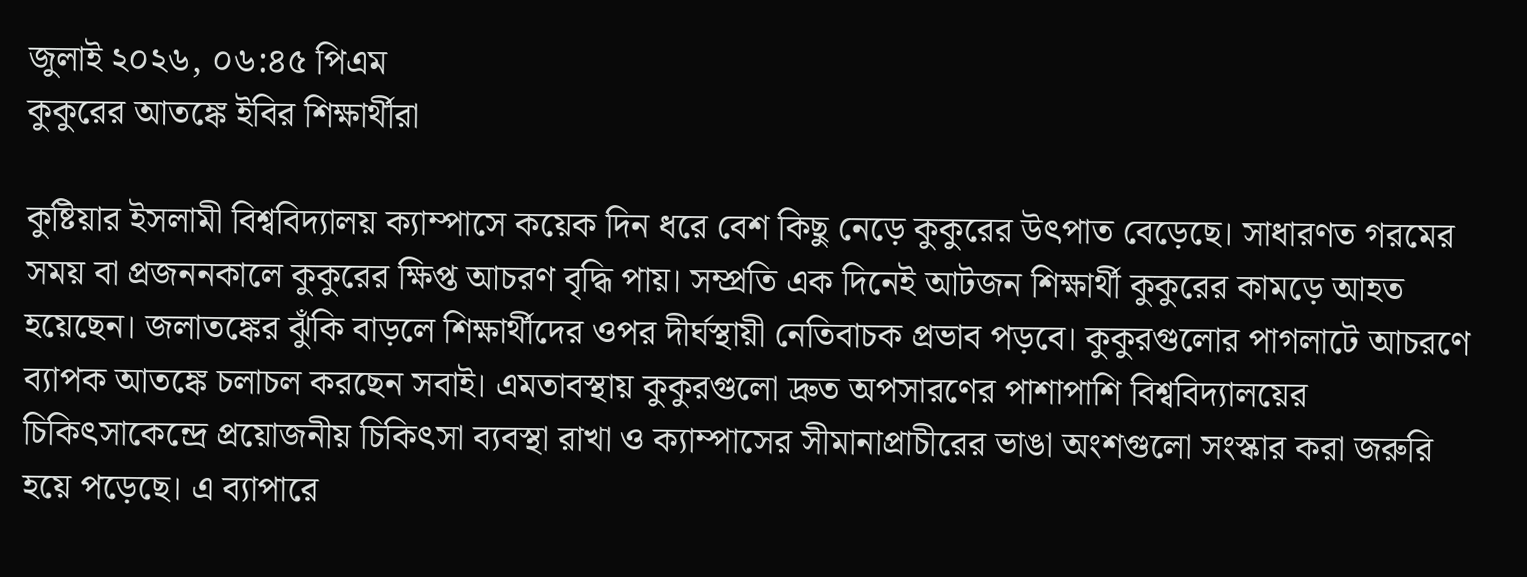জুলাই ২০২৬, ০৬:৪৫ পিএম
কুকুরের আতঙ্কে ইবির শিক্ষার্থীরা

কুষ্টিয়ার ইসলামী বিশ্ববিদ্যালয় ক্যাম্পাসে কয়েক দিন ধরে বেশ কিছু নেড়ে কুকুরের উৎপাত বেড়েছে। সাধারণত গরমের সময় বা প্রজননকালে কুকুরের ক্ষিপ্ত আচরণ বৃদ্ধি পায়। সম্প্রতি এক দিনেই আটজন শিক্ষার্থী কুকুরের কামড়ে আহত হয়েছেন। জলাতঙ্কের ঝুঁকি বাড়লে শিক্ষার্থীদের ওপর দীর্ঘস্থায়ী নেতিবাচক প্রভাব পড়বে। কুকুরগুলোর পাগলাটে আচরণে ব্যাপক আতঙ্কে চলাচল করছেন সবাই। এমতাবস্থায় কুকুরগুলো দ্রুত অপসারণের পাশাপাশি বিশ্ববিদ্যালয়ের চিকিৎসাকেন্দ্রে প্রয়োজনীয় চিকিৎসা ব্যবস্থা রাখা ও ক্যাম্পাসের সীমানাপ্রাচীরের ভাঙা অংশগুলো সংস্কার করা জরুরি হয়ে পড়েছে। এ ব্যাপারে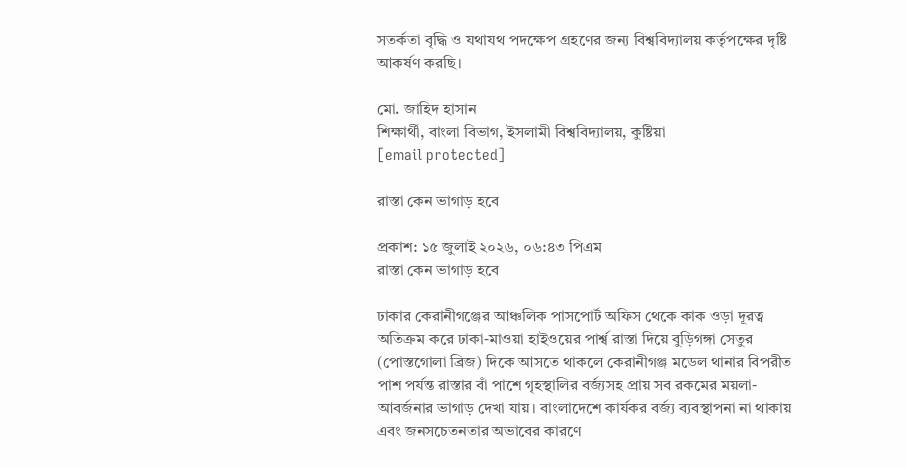সতর্কতা বৃদ্ধি ও যথাযথ পদক্ষেপ গ্রহণের জন্য বিশ্ববিদ্যালয় কর্তৃপক্ষের দৃষ্টি আকর্ষণ করছি।

মো. জাহিদ হাসান
শিক্ষার্থী, বাংলা বিভাগ, ইসলামী বিশ্ববিদ্যালয়, কুষ্টিয়া
[email protected]

রাস্তা কেন ভাগাড় হবে

প্রকাশ: ১৫ জুলাই ২০২৬, ০৬:৪৩ পিএম
রাস্তা কেন ভাগাড় হবে

ঢাকার কেরানীগঞ্জের আঞ্চলিক পাসপোর্ট অফিস থেকে কাক ওড়া দূরত্ব অতিক্রম করে ঢাকা-মাওয়া হাইওয়ের পার্শ্ব রাস্তা দিয়ে বুড়িগঙ্গা সেতুর (পোস্তগোলা ব্রিজ) দিকে আসতে থাকলে কেরানীগঞ্জ মডেল থানার বিপরীত পাশ পর্যন্ত রাস্তার বাঁ পাশে গৃহস্থালির বর্জ্যসহ প্রায় সব রকমের ময়লা-আবর্জনার ভাগাড় দেখা যায়। বাংলাদেশে কার্যকর বর্জ্য ব্যবস্থাপনা না থাকায় এবং জনসচেতনতার অভাবের কারণে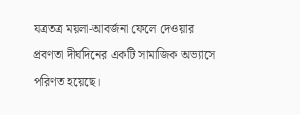যত্রতত্র ময়লা-আবর্জনা ফেলে দেওয়ার প্রবণতা দীর্ঘদিনের একটি সামাজিক অভ্যাসে পরিণত হয়েছে।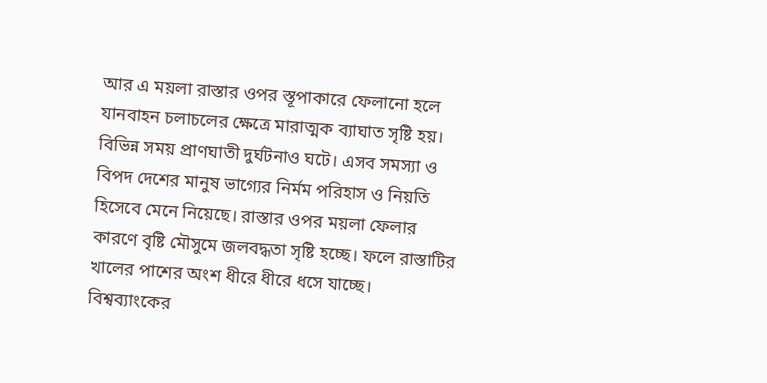আর এ ময়লা রাস্তার ওপর স্তূপাকারে ফেলানো হলে যানবাহন চলাচলের ক্ষেত্রে মারাত্মক ব্যাঘাত সৃষ্টি হয়। বিভিন্ন সময় প্রাণঘাতী দুর্ঘটনাও ঘটে। এসব সমস্যা ও বিপদ দেশের মানুষ ভাগ্যের নির্মম পরিহাস ও নিয়তি হিসেবে মেনে নিয়েছে। রাস্তার ওপর ময়লা ফেলার কারণে বৃষ্টি মৌসুমে জলবদ্ধতা সৃষ্টি হচ্ছে। ফলে রাস্তাটির খালের পাশের অংশ ধীরে ধীরে ধসে যাচ্ছে। বিশ্বব্যাংকের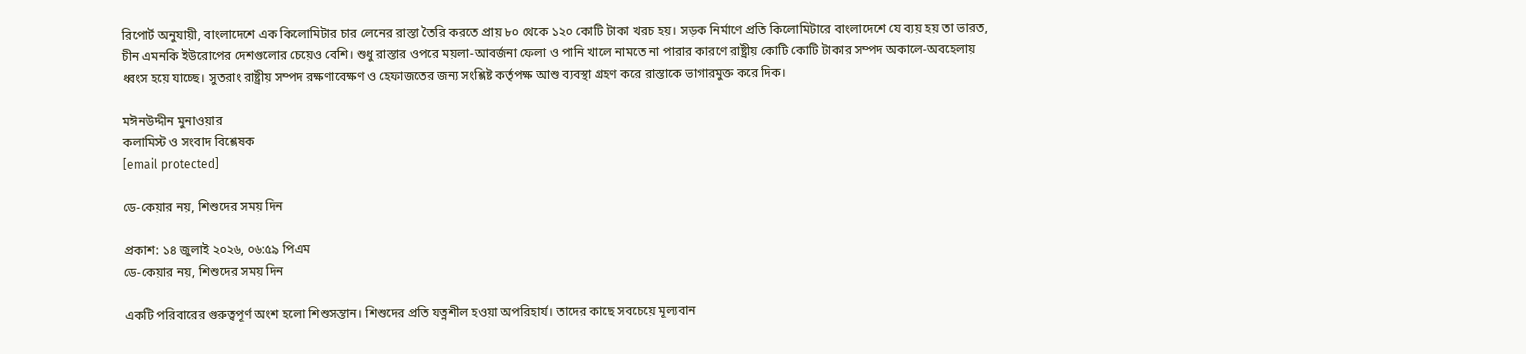রিপোর্ট অনুযায়ী, বাংলাদেশে এক কিলোমিটার চার লেনের রাস্তা তৈরি করতে প্রায় ৮০ থেকে ১২০ কোটি টাকা খরচ হয়। সড়ক নির্মাণে প্রতি কিলোমিটারে বাংলাদেশে যে ব্যয় হয় তা ভারত, চীন এমনকি ইউরোপের দেশগুলোর চেয়েও বেশি। শুধু রাস্তার ওপরে ময়লা-আবর্জনা ফেলা ও পানি খালে নামতে না পারার কারণে রাষ্ট্রীয় কোটি কোটি টাকার সম্পদ অকালে-অবহেলায় ধ্বংস হয়ে যাচ্ছে। সুতরাং রাষ্ট্রীয় সম্পদ রক্ষণাবেক্ষণ ও হেফাজতের জন্য সংশ্লিষ্ট কর্তৃপক্ষ আশু ব্যবস্থা গ্রহণ করে রাস্তাকে ভাগারমুক্ত করে দিক।

মঈনউদ্দীন মুনাওয়ার
কলামিস্ট ও সংবাদ বিশ্লেষক
[email protected]

ডে-কেয়ার নয়, শিশুদের সময় দিন

প্রকাশ: ১৪ জুলাই ২০২৬, ০৬:৫৯ পিএম
ডে-কেয়ার নয়, শিশুদের সময় দিন

একটি পরিবারের গুরুত্বপূর্ণ অংশ হলো শিশুসন্তান। শিশুদের প্রতি যত্নশীল হওয়া অপরিহার্য। তাদের কাছে সবচেয়ে মূল্যবান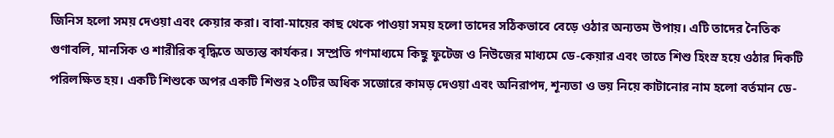জিনিস হলো সময় দেওয়া এবং কেয়ার করা। বাবা-মায়ের কাছ থেকে পাওয়া সময় হলো তাদের সঠিকভাবে বেড়ে ওঠার অন্যতম উপায়। এটি তাদের নৈতিক গুণাবলি, মানসিক ও শারীরিক বৃদ্ধিতে অত্যন্ত কার্যকর। সম্প্রতি গণমাধ্যমে কিছু ফুটেজ ও নিউজের মাধ্যমে ডে-কেয়ার এবং তাতে শিশু হিংস্র হয়ে ওঠার দিকটি পরিলক্ষিত হয়। একটি শিশুকে অপর একটি শিশুর ২০টির অধিক সজোরে কামড় দেওয়া এবং অনিরাপদ, শূন্যতা ও ভয় নিয়ে কাটানোর নাম হলো বর্তমান ডে-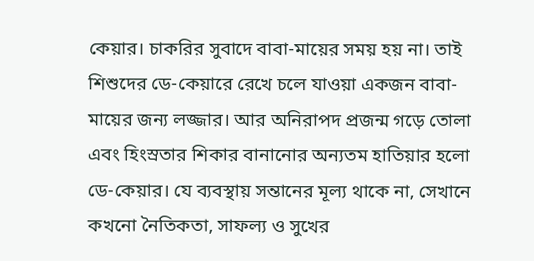কেয়ার। চাকরির সুবাদে বাবা-মায়ের সময় হয় না। তাই শিশুদের ডে-কেয়ারে রেখে চলে যাওয়া একজন বাবা-মায়ের জন্য লজ্জার। আর অনিরাপদ প্রজন্ম গড়ে তোলা এবং হিংস্রতার শিকার বানানোর অন্যতম হাতিয়ার হলো ডে-কেয়ার। যে ব্যবস্থায় সন্তানের মূল্য থাকে না, সেখানে কখনো নৈতিকতা, সাফল্য ও সুখের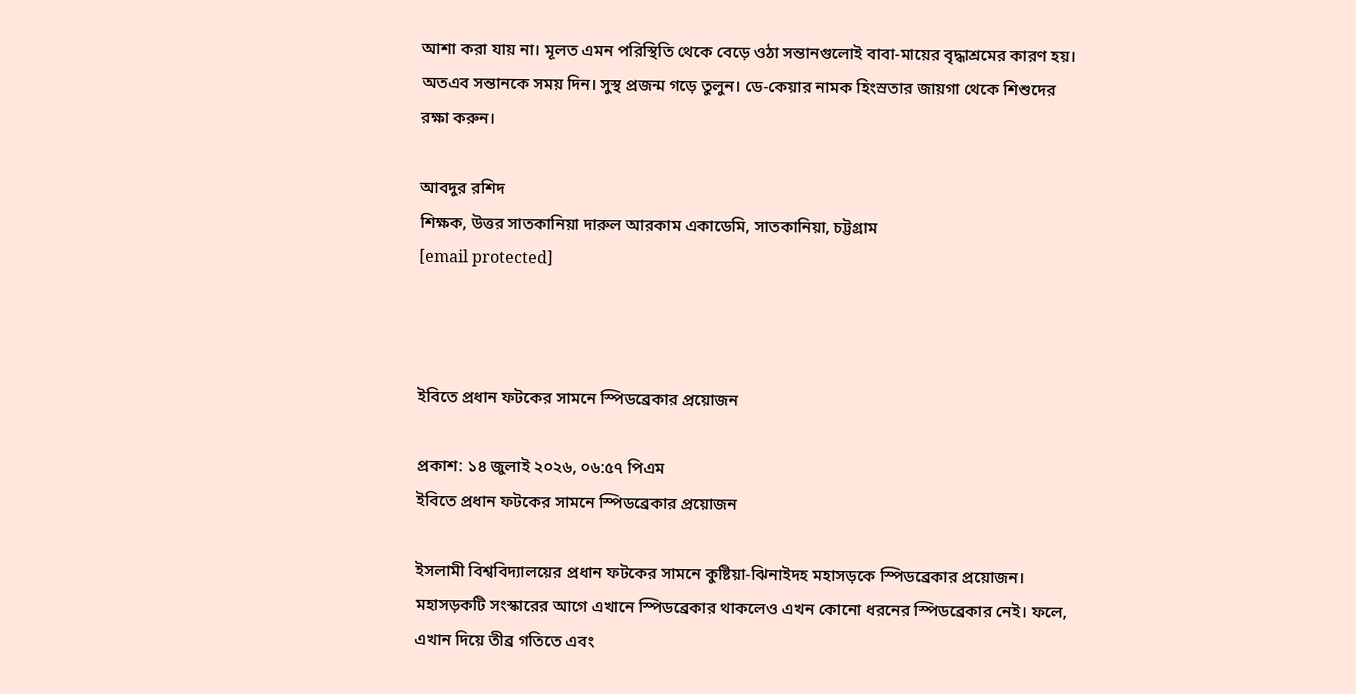আশা করা যায় না। মূলত এমন পরিস্থিতি থেকে বেড়ে ওঠা সন্তানগুলোই বাবা-মায়ের বৃদ্ধাশ্রমের কারণ হয়। অতএব সন্তানকে সময় দিন। সুস্থ প্রজন্ম গড়ে তুলুন। ডে-কেয়ার নামক হিংস্রতার জায়গা থেকে শিশুদের রক্ষা করুন।

আবদুর রশিদ
শিক্ষক, উত্তর সাতকানিয়া দারুল আরকাম একাডেমি, সাতকানিয়া, চট্টগ্রাম
[email protected]



ইবিতে প্রধান ফটকের সামনে স্পিডব্রেকার প্রয়োজন

প্রকাশ: ১৪ জুলাই ২০২৬, ০৬:৫৭ পিএম
ইবিতে প্রধান ফটকের সামনে স্পিডব্রেকার প্রয়োজন

ইসলামী বিশ্ববিদ্যালয়ের প্রধান ফটকের সামনে কুষ্টিয়া-ঝিনাইদহ মহাসড়কে স্পিডব্রেকার প্রয়োজন। মহাসড়কটি সংস্কারের আগে এখানে স্পিডব্রেকার থাকলেও এখন কোনো ধরনের স্পিডব্রেকার নেই। ফলে, এখান দিয়ে তীব্র গতিতে এবং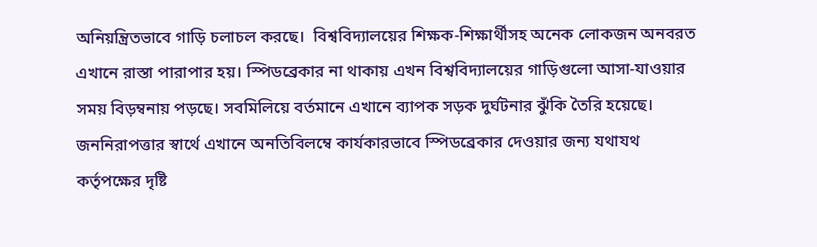অনিয়ন্ত্রিতভাবে গাড়ি চলাচল করছে।  বিশ্ববিদ্যালয়ের শিক্ষক-শিক্ষার্থীসহ অনেক লোকজন অনবরত এখানে রাস্তা পারাপার হয়। স্পিডব্রেকার না থাকায় এখন বিশ্ববিদ্যালয়ের গাড়িগুলো আসা-যাওয়ার সময় বিড়ম্বনায় পড়ছে। সবমিলিয়ে বর্তমানে এখানে ব্যাপক সড়ক দুর্ঘটনার ঝুঁকি তৈরি হয়েছে। জননিরাপত্তার স্বার্থে এখানে অনতিবিলম্বে কার্যকারভাবে স্পিডব্রেকার দেওয়ার জন্য যথাযথ কর্তৃপক্ষের দৃষ্টি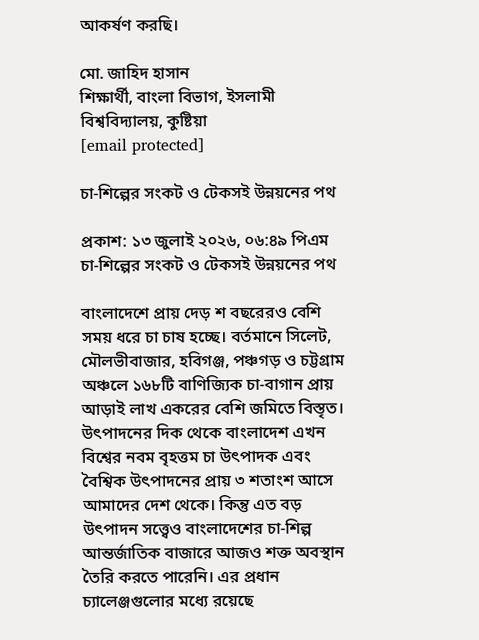আকর্ষণ করছি।

মো. জাহিদ হাসান
শিক্ষার্থী, বাংলা বিভাগ, ইসলামী বিশ্ববিদ্যালয়, কুষ্টিয়া
[email protected]

চা-শিল্পের সংকট ও টেকসই উন্নয়নের পথ

প্রকাশ: ১৩ জুলাই ২০২৬, ০৬:৪৯ পিএম
চা-শিল্পের সংকট ও টেকসই উন্নয়নের পথ

বাংলাদেশে প্রায় দেড় শ বছরেরও বেশি সময় ধরে চা চাষ হচ্ছে। বর্তমানে সিলেট, মৌলভীবাজার, হবিগঞ্জ, পঞ্চগড় ও চট্টগ্রাম অঞ্চলে ১৬৮টি বাণিজ্যিক চা-বাগান প্রায় আড়াই লাখ একরের বেশি জমিতে বিস্তৃত। উৎপাদনের দিক থেকে বাংলাদেশ এখন বিশ্বের নবম বৃহত্তম চা উৎপাদক এবং বৈশ্বিক উৎপাদনের প্রায় ৩ শতাংশ আসে আমাদের দেশ থেকে। কিন্তু এত বড় উৎপাদন সত্ত্বেও বাংলাদেশের চা-শিল্প আন্তর্জাতিক বাজারে আজও শক্ত অবস্থান তৈরি করতে পারেনি। এর প্রধান চ্যালেঞ্জগুলোর মধ্যে রয়েছে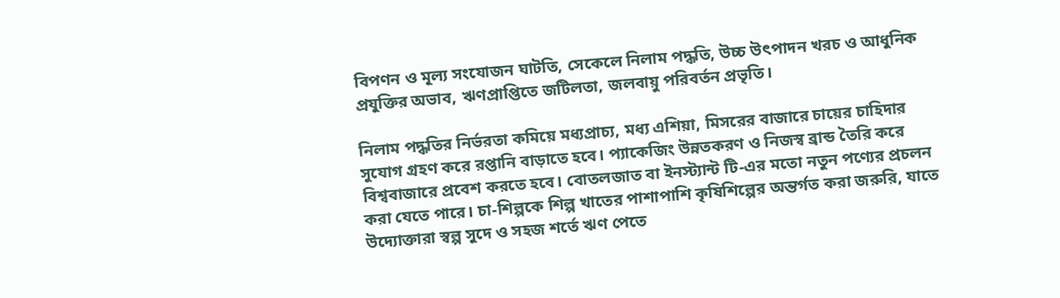বিপণন ও মূল্য সংযোজন ঘাটতি, সেকেলে নিলাম পদ্ধতি, উচ্চ উৎপাদন খরচ ও আধুনিক প্রযুক্তির অভাব, ঋণপ্রাপ্তিতে জটিলতা, জলবায়ু পরিবর্তন প্রভৃতি।

নিলাম পদ্ধতির নির্ভরতা কমিয়ে মধ্যপ্রাচ্য, মধ্য এশিয়া, মিসরের বাজারে চায়ের চাহিদার সুযোগ গ্রহণ করে রপ্তানি বাড়াতে হবে। প্যাকেজিং উন্নতকরণ ও নিজস্ব ব্রান্ড তৈরি করে বিশ্ববাজারে প্রবেশ করতে হবে। বোতলজাত বা ইনস্ট্যান্ট টি-এর মতো নতুন পণ্যের প্রচলন করা যেতে পারে। চা-শিল্পকে শিল্প খাতের পাশাপাশি কৃষিশিল্পের অন্তর্গত করা জরুরি, যাতে উদ্যোক্তারা স্বল্প সুদে ও সহজ শর্তে ঋণ পেতে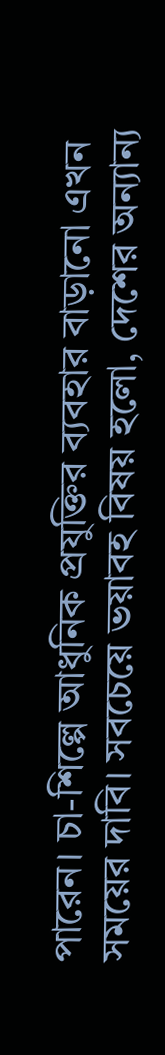পারেন। চা-শিল্পে আধুনিক প্রযুক্তির ব্যবহার বাড়ানো এখন সময়ের দাবি। সবচেয়ে ভয়াবহ বিষয় হলো, দেশের অন্যান্য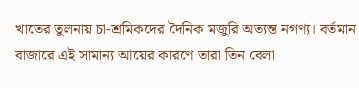খাতের তুলনায় চা-শ্রমিকদের দৈনিক মজুরি অত্যন্ত নগণ্য। বর্তমান বাজারে এই সামান্য আয়ের কারণে তারা তিন বেলা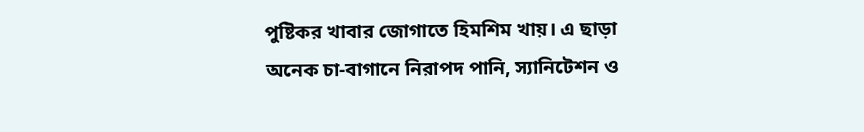পুষ্টিকর খাবার জোগাতে হিমশিম খায়। এ ছাড়া অনেক চা-বাগানে নিরাপদ পানি, স্যানিটেশন ও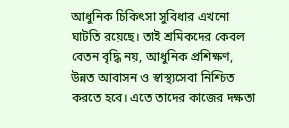আধুনিক চিকিৎসা সুবিধার এখনো ঘাটতি রয়েছে। তাই শ্রমিকদের কেবল বেতন বৃদ্ধি নয়, আধুনিক প্রশিক্ষণ, উন্নত আবাসন ও স্বাস্থ্যসেবা নিশ্চিত করতে হবে। এতে তাদের কাজের দক্ষতা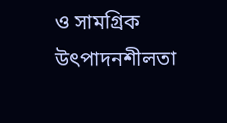ও সামগ্রিক উৎপাদনশীলতা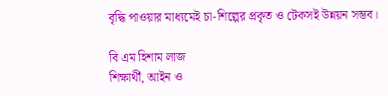বৃদ্ধি পাওয়ার মাধ্যমেই চা-শিল্পের প্রকৃত ও টেকসই উন্নয়ন সম্ভব।

বি এম হিশাম লাজ
শিক্ষার্থী, আইন ও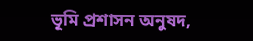ভূমি প্রশাসন অনুষদ,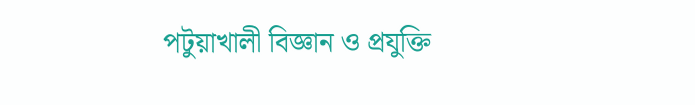পটুয়াখালী বিজ্ঞান ও প্রযুক্তি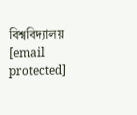বিশ্ববিদ্যালয়
[email protected]